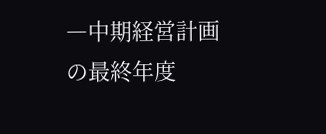―中期経営計画の最終年度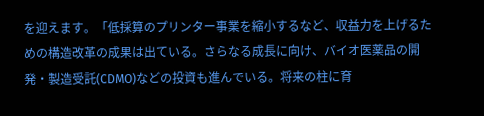を迎えます。「低採算のプリンター事業を縮小するなど、収益力を上げるための構造改革の成果は出ている。さらなる成長に向け、バイオ医薬品の開発・製造受託(CDMO)などの投資も進んでいる。将来の柱に育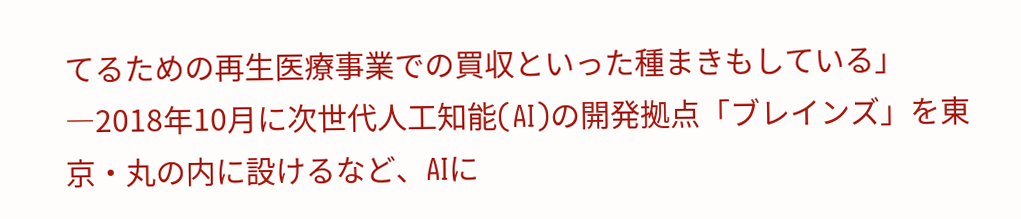てるための再生医療事業での買収といった種まきもしている」―2018年10月に次世代人工知能(AI)の開発拠点「ブレインズ」を東京・丸の内に設けるなど、AIに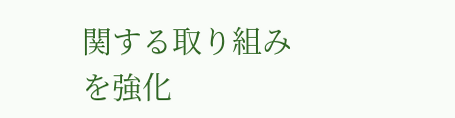関する取り組みを強化